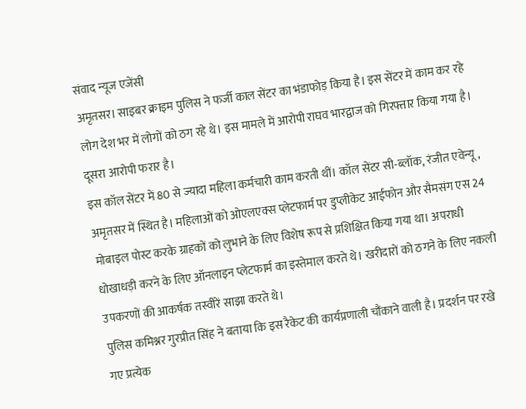संवाद न्यूज एजेंसी
अमृतसर। साइबर क्राइम पुलिस ने फर्जी काल सेंटर का भंडाफोड़ किया है। इस सेंटर में काम कर रहे लोग देश भर में लोगों को ठग रहे थे। इस मामले में आरोपी राघव भारद्वाज को गिरफ्तार किया गया है। दूसरा आरोपी फरार है।
इस कॉल सेंटर में 80 से ज्यादा महिला कर्मचारी काम करती थीं। कॉल सेंटर सी-ब्लॉक, रंजीत एवेन्यू, अमृतसर में स्थित है। महिलाओं को ओएलएक्स प्लेटफार्म पर डुप्लीकेट आईफोन और सैमसंग एस 24 मोबाइल पोस्ट करके ग्राहकों को लुभाने के लिए विशेष रूप से प्रशिक्षित किया गया था। अपराधी धोखाधड़ी करने के लिए ऑनलाइन प्लेटफार्म का इस्तेमाल करते थे। खरीदारों को ठगने के लिए नकली उपकरणों की आकर्षक तस्वीरें साझा करते थे।
पुलिस कमिश्नर गुरप्रीत सिंह ने बताया कि इस रैकेट की कार्यप्रणाली चौंकाने वाली है। प्रदर्शन पर रखे गए प्रत्येक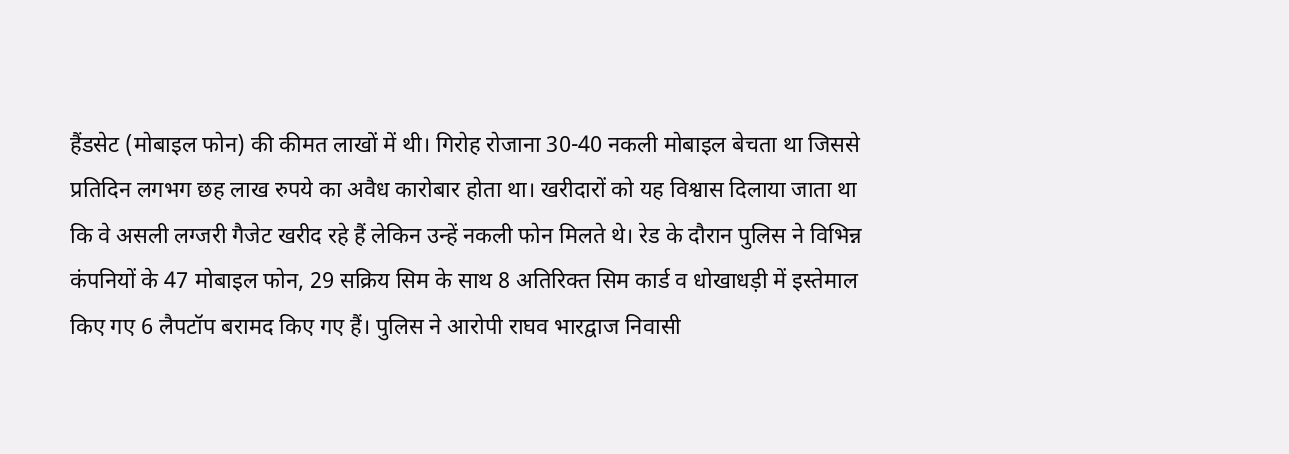हैंडसेट (मोबाइल फोन) की कीमत लाखों में थी। गिरोह रोजाना 30-40 नकली मोबाइल बेचता था जिससे प्रतिदिन लगभग छह लाख रुपये का अवैध कारोबार होता था। खरीदारों को यह विश्वास दिलाया जाता था कि वे असली लग्जरी गैजेट खरीद रहे हैं लेकिन उन्हें नकली फोन मिलते थे। रेड के दौरान पुलिस ने विभिन्न कंपनियों के 47 मोबाइल फोन, 29 सक्रिय सिम के साथ 8 अतिरिक्त सिम कार्ड व धोखाधड़ी में इस्तेमाल किए गए 6 लैपटॉप बरामद किए गए हैं। पुलिस ने आरोपी राघव भारद्वाज निवासी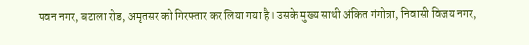पवन नगर, बटाला रोड, अमृतसर को गिरफ्तार कर लिया गया है। उसके मुख्य साथी अंकित गंगोत्रा, निवासी विजय नगर,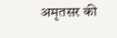अमृतसर की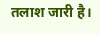तलाश जारी है।